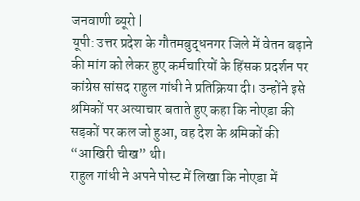जनवाणी ब्यूरो |
यूपी: उत्तर प्रदेश के गौतमबुद्धनगर जिले में वेतन बढ़ाने की मांग को लेकर हुए कर्मचारियों के हिंसक प्रदर्शन पर कांग्रेस सांसद राहुल गांधी ने प्रतिक्रिया दी। उन्होंने इसे श्रमिकों पर अत्याचार बताते हुए कहा कि नोएडा की सड़कों पर कल जो हुआ, वह देश के श्रमिकों की “आखिरी चीख” थी।
राहुल गांधी ने अपने पोस्ट में लिखा कि नोएडा में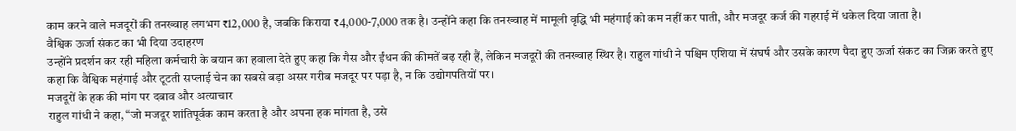काम करने वाले मजदूरों की तनख्वाह लगभग ₹12,000 है, जबकि किराया ₹4,000-7,000 तक है। उन्होंने कहा कि तनख्वाह में मामूली वृद्धि भी महंगाई को कम नहीं कर पाती, और मजदूर कर्ज की गहराई में धकेल दिया जाता है।
वैश्विक ऊर्जा संकट का भी दिया उदाहरण
उन्होंने प्रदर्शन कर रही महिला कर्मचारी के बयान का हवाला देते हुए कहा कि गैस और ईंधन की कीमतें बढ़ रही हैं, लेकिन मजदूरों की तनख्वाह स्थिर है। राहुल गांधी ने पश्चिम एशिया में संघर्ष और उसके कारण पैदा हुए ऊर्जा संकट का जिक्र करते हुए कहा कि वैश्विक महंगाई और टूटती सप्लाई चेन का सबसे बड़ा असर गरीब मजदूर पर पड़ा है, न कि उद्योगपतियों पर।
मजदूरों के हक की मांग पर दबाव और अत्याचार
राहुल गांधी ने कहा, “जो मजदूर शांतिपूर्वक काम करता है और अपना हक मांगता है, उसे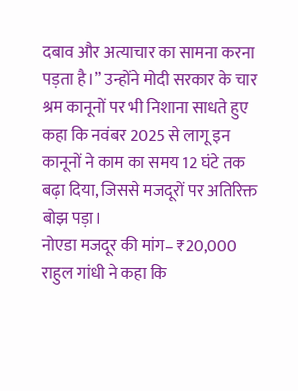दबाव और अत्याचार का सामना करना पड़ता है।” उन्होंने मोदी सरकार के चार श्रम कानूनों पर भी निशाना साधते हुए कहा कि नवंबर 2025 से लागू इन कानूनों ने काम का समय 12 घंटे तक बढ़ा दिया, जिससे मजदूरों पर अतिरिक्त बोझ पड़ा।
नोएडा मजदूर की मांग– ₹20,000
राहुल गांधी ने कहा कि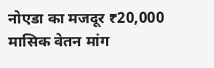नोएडा का मजदूर ₹20,000 मासिक वेतन मांग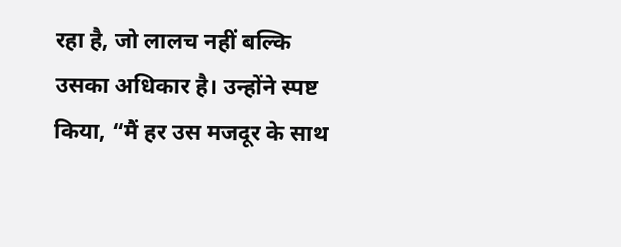रहा है, जो लालच नहीं बल्कि उसका अधिकार है। उन्होंने स्पष्ट किया, “मैं हर उस मजदूर के साथ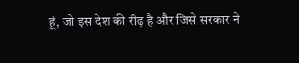हूं, जो इस देश की रीढ़ है और जिसे सरकार ने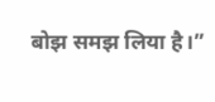बोझ समझ लिया है।”